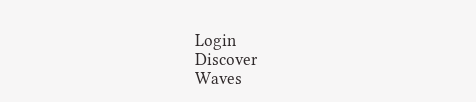Login
Discover
Waves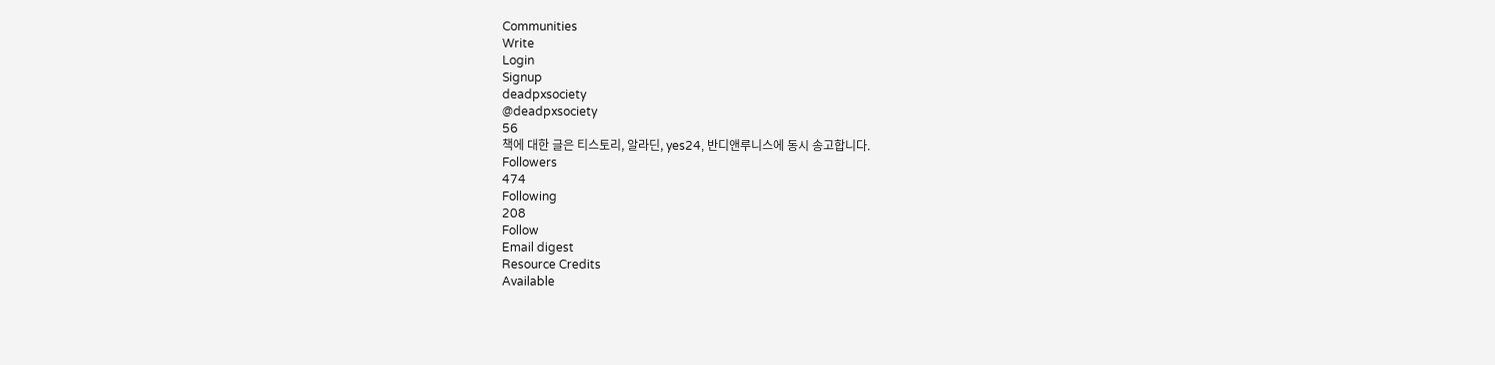Communities
Write
Login
Signup
deadpxsociety
@deadpxsociety
56
책에 대한 글은 티스토리, 알라딘, yes24, 반디앤루니스에 동시 송고합니다.
Followers
474
Following
208
Follow
Email digest
Resource Credits
Available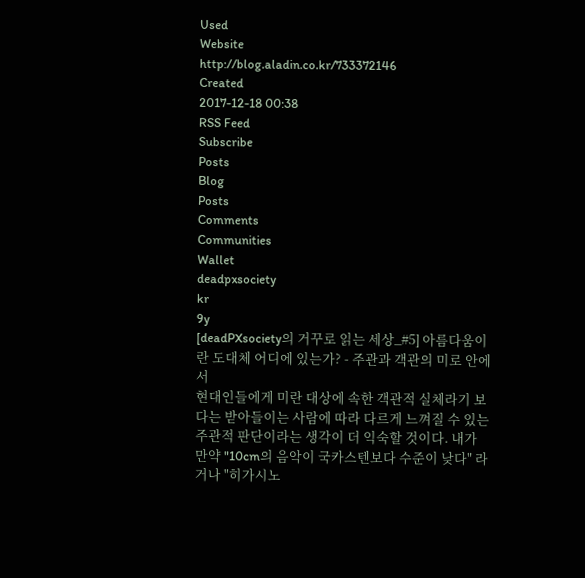Used
Website
http://blog.aladin.co.kr/733372146
Created
2017-12-18 00:38
RSS Feed
Subscribe
Posts
Blog
Posts
Comments
Communities
Wallet
deadpxsociety
kr
9y
[deadPXsociety의 거꾸로 읽는 세상_#5] 아름다움이란 도대체 어디에 있는가? - 주관과 객관의 미로 안에서
현대인들에게 미란 대상에 속한 객관적 실체라기 보다는 받아들이는 사람에 따라 다르게 느껴질 수 있는 주관적 판단이라는 생각이 더 익숙할 것이다. 내가 만약 "10cm의 음악이 국카스텐보다 수준이 낮다" 라거나 "히가시노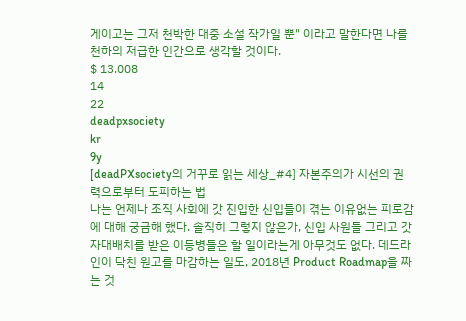게이고는 그저 천박한 대중 소설 작가일 뿐" 이라고 말한다면 나를 천하의 저급한 인간으로 생각할 것이다.
$ 13.008
14
22
deadpxsociety
kr
9y
[deadPXsociety의 거꾸로 읽는 세상_#4] 자본주의가 시선의 권력으로부터 도피하는 법
나는 언제나 조직 사회에 갓 진입한 신입들이 겪는 이유없는 피로감에 대해 궁금해 했다. 솔직히 그렇지 않은가, 신입 사원들 그리고 갓 자대배치를 받은 이등병들은 할 일이라는게 아무것도 없다. 데드라인이 닥친 원고를 마감하는 일도, 2018년 Product Roadmap을 짜는 것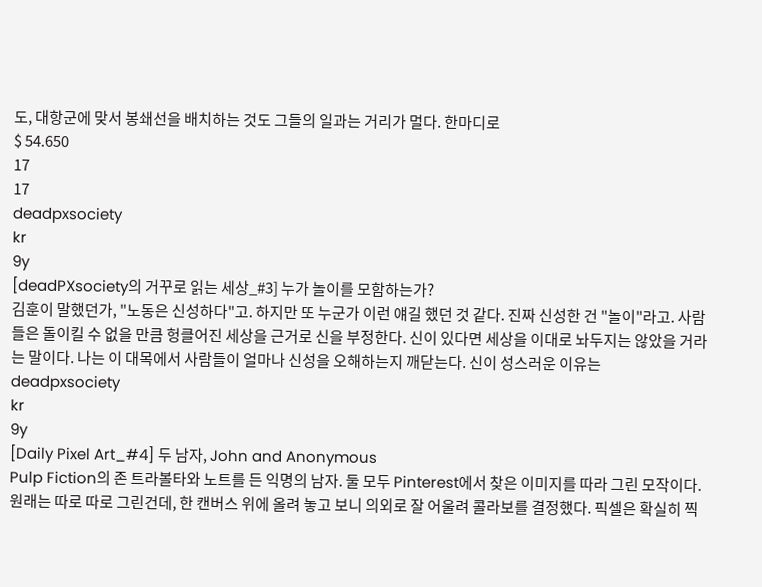도, 대항군에 맞서 봉쇄선을 배치하는 것도 그들의 일과는 거리가 멀다. 한마디로
$ 54.650
17
17
deadpxsociety
kr
9y
[deadPXsociety의 거꾸로 읽는 세상_#3] 누가 놀이를 모함하는가?
김훈이 말했던가, "노동은 신성하다"고. 하지만 또 누군가 이런 얘길 했던 것 같다. 진짜 신성한 건 "놀이"라고. 사람들은 돌이킬 수 없을 만큼 헝클어진 세상을 근거로 신을 부정한다. 신이 있다면 세상을 이대로 놔두지는 않았을 거라는 말이다. 나는 이 대목에서 사람들이 얼마나 신성을 오해하는지 깨닫는다. 신이 성스러운 이유는
deadpxsociety
kr
9y
[Daily Pixel Art_#4] 두 남자, John and Anonymous
Pulp Fiction의 존 트라볼타와 노트를 든 익명의 남자. 둘 모두 Pinterest에서 찾은 이미지를 따라 그린 모작이다. 원래는 따로 따로 그린건데, 한 캔버스 위에 올려 놓고 보니 의외로 잘 어울려 콜라보를 결정했다. 픽셀은 확실히 찍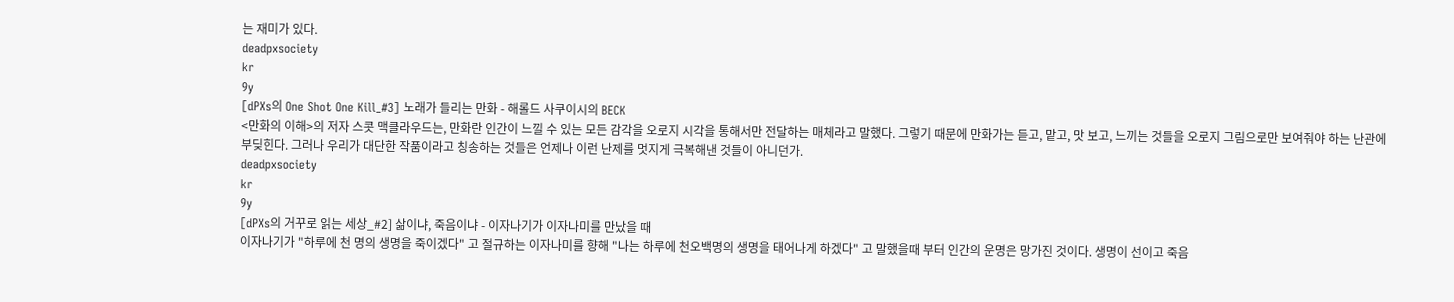는 재미가 있다.
deadpxsociety
kr
9y
[dPXs의 One Shot One Kill_#3] 노래가 들리는 만화 - 해롤드 사쿠이시의 BECK
<만화의 이해>의 저자 스콧 맥클라우드는, 만화란 인간이 느낄 수 있는 모든 감각을 오로지 시각을 통해서만 전달하는 매체라고 말했다. 그렇기 때문에 만화가는 듣고, 맡고, 맛 보고, 느끼는 것들을 오로지 그림으로만 보여줘야 하는 난관에 부딪힌다. 그러나 우리가 대단한 작품이라고 칭송하는 것들은 언제나 이런 난제를 멋지게 극복해낸 것들이 아니던가.
deadpxsociety
kr
9y
[dPXs의 거꾸로 읽는 세상_#2] 삶이냐, 죽음이냐 - 이자나기가 이자나미를 만났을 때
이자나기가 "하루에 천 명의 생명을 죽이겠다" 고 절규하는 이자나미를 향해 "나는 하루에 천오백명의 생명을 태어나게 하겠다" 고 말했을때 부터 인간의 운명은 망가진 것이다. 생명이 선이고 죽음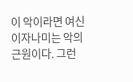이 악이라면 여신 이자나미는 악의 근원이다. 그런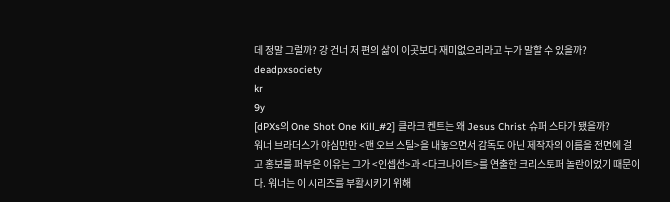데 정말 그럴까? 강 건너 저 편의 삶이 이곳보다 재미없으리라고 누가 말할 수 있을까?
deadpxsociety
kr
9y
[dPXs의 One Shot One Kill_#2] 클라크 켄트는 왜 Jesus Christ 슈퍼 스타가 됐을까?
워너 브라더스가 야심만만 <맨 오브 스틸>을 내놓으면서 감독도 아닌 제작자의 이름을 전면에 걸고 홍보를 퍼부은 이유는 그가 <인셉션>과 <다크나이트>를 연출한 크리스토퍼 놀란이었기 때문이다. 워너는 이 시리즈를 부활시키기 위해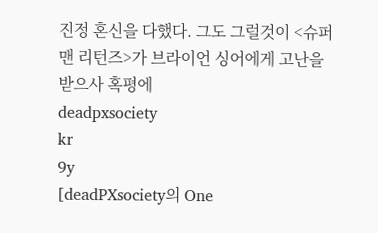진정 혼신을 다했다. 그도 그럴것이 <슈퍼맨 리턴즈>가 브라이언 싱어에게 고난을 받으사 혹평에
deadpxsociety
kr
9y
[deadPXsociety의 One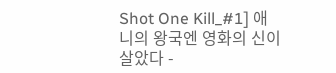Shot One Kill_#1] 애니의 왕국엔 영화의 신이 살았다 -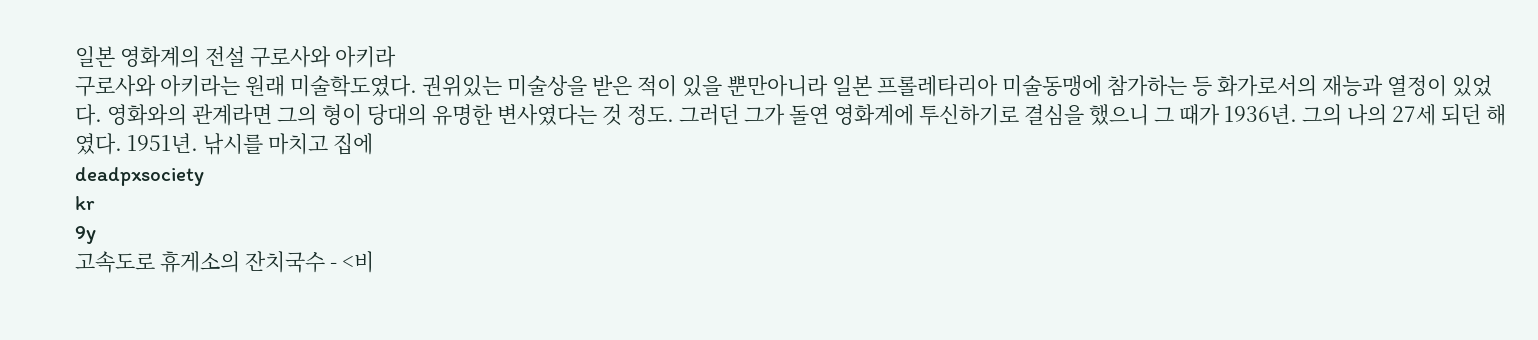일본 영화계의 전설 구로사와 아키라
구로사와 아키라는 원래 미술학도였다. 권위있는 미술상을 받은 적이 있을 뿐만아니라 일본 프롤레타리아 미술동맹에 참가하는 등 화가로서의 재능과 열정이 있었다. 영화와의 관계라면 그의 형이 당대의 유명한 변사였다는 것 정도. 그러던 그가 돌연 영화계에 투신하기로 결심을 했으니 그 때가 1936년. 그의 나의 27세 되던 해였다. 1951년. 낚시를 마치고 집에
deadpxsociety
kr
9y
고속도로 휴게소의 잔치국수 - <비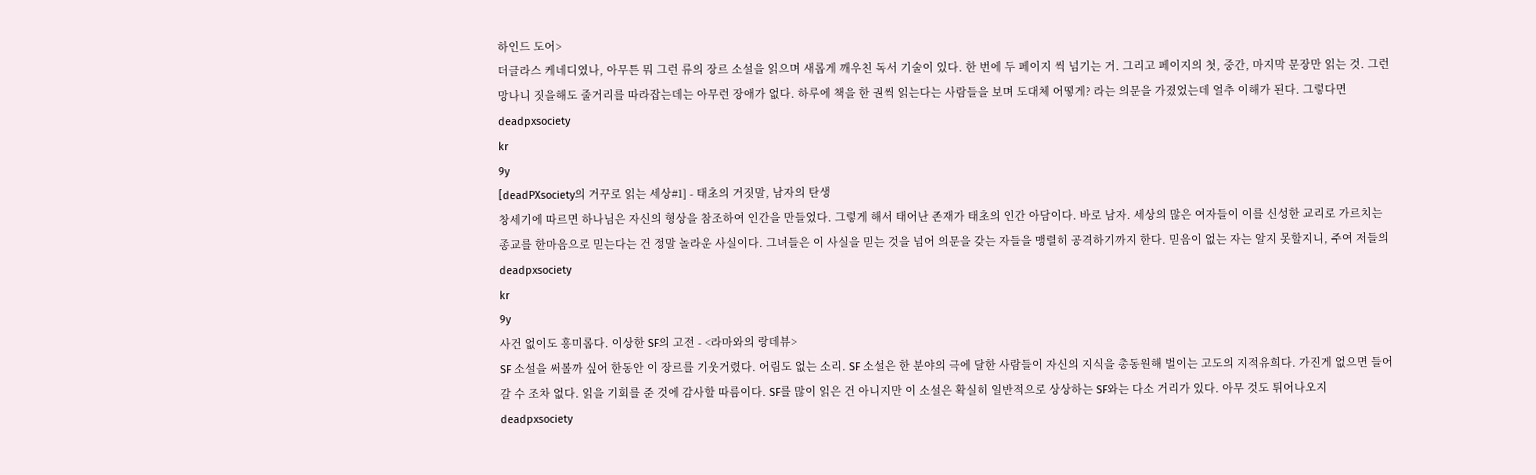하인드 도어>
더글라스 케네디였나, 아무튼 뭐 그런 류의 장르 소설을 읽으며 새롭게 깨우친 독서 기술이 있다. 한 번에 두 페이지 씩 넘기는 거. 그리고 페이지의 첫, 중간, 마지막 문장만 읽는 것. 그런 망나니 짓을해도 줄거리를 따라잡는데는 아무런 장애가 없다. 하루에 책을 한 권씩 읽는다는 사람들을 보며 도대체 어떻게? 라는 의문을 가졌었는데 얼추 이해가 된다. 그렇다면
deadpxsociety
kr
9y
[deadPXsociety의 거꾸로 읽는 세상#1] - 태초의 거짓말, 남자의 탄생
창세기에 따르면 하나님은 자신의 형상을 참조하여 인간을 만들었다. 그렇게 해서 태어난 존재가 태초의 인간 아담이다. 바로 남자. 세상의 많은 여자들이 이를 신성한 교리로 가르치는 종교를 한마음으로 믿는다는 건 정말 놀라운 사실이다. 그녀들은 이 사실을 믿는 것을 넘어 의문을 갖는 자들을 맹렬히 공격하기까지 한다. 믿음이 없는 자는 알지 못할지니, 주여 저들의
deadpxsociety
kr
9y
사건 없이도 흥미롭다. 이상한 SF의 고전 - <라마와의 랑데뷰>
SF 소설을 써볼까 싶어 한동안 이 장르를 기웃거렸다. 어림도 없는 소리. SF 소설은 한 분야의 극에 달한 사람들이 자신의 지식을 총동원해 벌이는 고도의 지적유희다. 가진게 없으면 들어갈 수 조차 없다. 읽을 기회를 준 것에 감사할 따름이다. SF를 많이 읽은 건 아니지만 이 소설은 확실히 일반적으로 상상하는 SF와는 다소 거리가 있다. 아무 것도 튀어나오지
deadpxsociety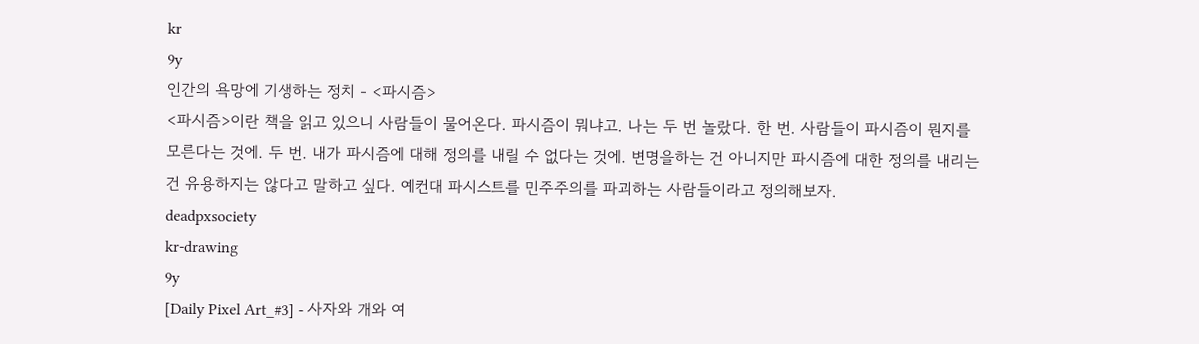kr
9y
인간의 욕망에 기생하는 정치 - <파시즘>
<파시즘>이란 책을 읽고 있으니 사람들이 물어온다. 파시즘이 뭐냐고. 나는 두 번 놀랐다. 한 번. 사람들이 파시즘이 뭔지를 모른다는 것에. 두 번. 내가 파시즘에 대해 정의를 내릴 수 없다는 것에. 변명을하는 건 아니지만 파시즘에 대한 정의를 내리는 건 유용하지는 않다고 말하고 싶다. 예컨대 파시스트를 민주주의를 파괴하는 사람들이라고 정의해보자.
deadpxsociety
kr-drawing
9y
[Daily Pixel Art_#3] - 사자와 개와 여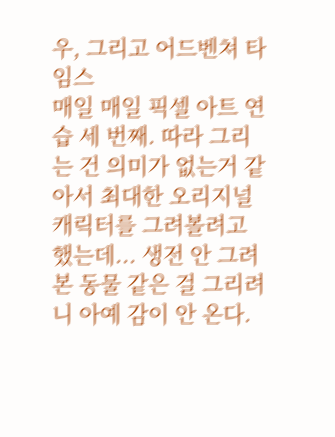우, 그리고 어드벤쳐 타임스
매일 매일 픽셀 아트 연습 세 번째. 따라 그리는 건 의미가 없는거 같아서 최대한 오리지널 캐릭터를 그려볼려고 했는데... 생전 안 그려본 동물 같은 걸 그리려니 아예 감이 안 온다.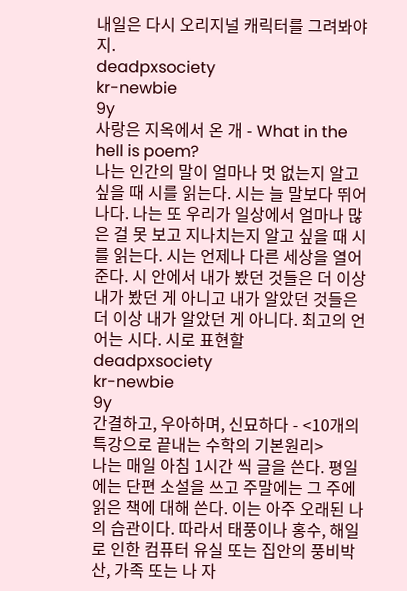내일은 다시 오리지널 캐릭터를 그려봐야지.
deadpxsociety
kr-newbie
9y
사랑은 지옥에서 온 개 - What in the hell is poem?
나는 인간의 말이 얼마나 멋 없는지 알고 싶을 때 시를 읽는다. 시는 늘 말보다 뛰어나다. 나는 또 우리가 일상에서 얼마나 많은 걸 못 보고 지나치는지 알고 싶을 때 시를 읽는다. 시는 언제나 다른 세상을 열어준다. 시 안에서 내가 봤던 것들은 더 이상 내가 봤던 게 아니고 내가 알았던 것들은 더 이상 내가 알았던 게 아니다. 최고의 언어는 시다. 시로 표현할
deadpxsociety
kr-newbie
9y
간결하고, 우아하며, 신묘하다 - <10개의 특강으로 끝내는 수학의 기본원리>
나는 매일 아침 1시간 씩 글을 쓴다. 평일에는 단편 소설을 쓰고 주말에는 그 주에 읽은 책에 대해 쓴다. 이는 아주 오래된 나의 습관이다. 따라서 태풍이나 홍수, 해일로 인한 컴퓨터 유실 또는 집안의 풍비박산, 가족 또는 나 자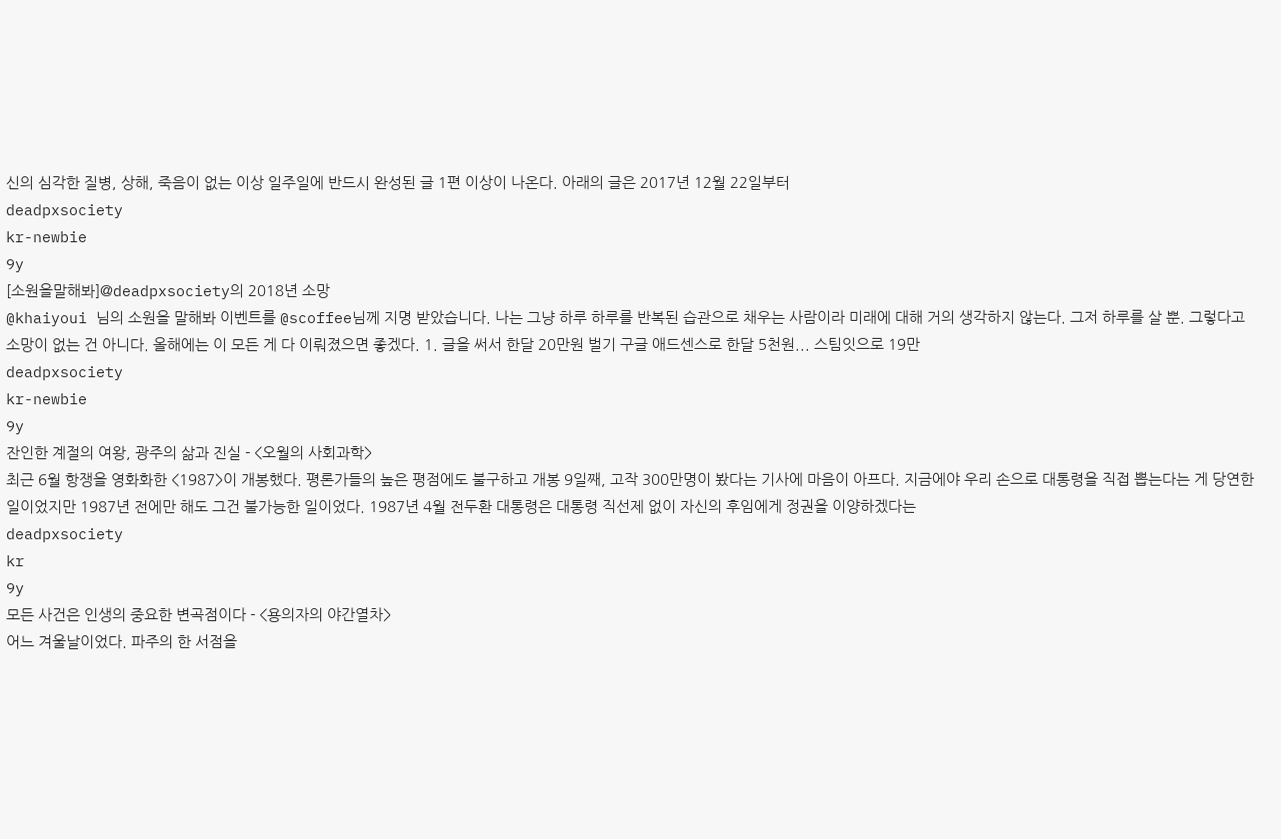신의 심각한 질병, 상해, 죽음이 없는 이상 일주일에 반드시 완성된 글 1편 이상이 나온다. 아래의 글은 2017년 12월 22일부터
deadpxsociety
kr-newbie
9y
[소원을말해봐]@deadpxsociety의 2018년 소망
@khaiyoui 님의 소원을 말해봐 이벤트를 @scoffee님께 지명 받았습니다. 나는 그냥 하루 하루를 반복된 습관으로 채우는 사람이라 미래에 대해 거의 생각하지 않는다. 그저 하루를 살 뿐. 그렇다고 소망이 없는 건 아니다. 올해에는 이 모든 게 다 이뤄졌으면 좋겠다. 1. 글을 써서 한달 20만원 벌기 구글 애드센스로 한달 5천원... 스팀잇으로 19만
deadpxsociety
kr-newbie
9y
잔인한 계절의 여왕, 광주의 삶과 진실 - <오월의 사회과학>
최근 6월 항쟁을 영화화한 <1987>이 개봉했다. 평론가들의 높은 평점에도 불구하고 개봉 9일째, 고작 300만명이 봤다는 기사에 마음이 아프다. 지금에야 우리 손으로 대통령을 직접 뽑는다는 게 당연한 일이었지만 1987년 전에만 해도 그건 불가능한 일이었다. 1987년 4월 전두환 대통령은 대통령 직선제 없이 자신의 후임에게 정권을 이양하겠다는
deadpxsociety
kr
9y
모든 사건은 인생의 중요한 변곡점이다 - <용의자의 야간열차>
어느 겨울날이었다. 파주의 한 서점을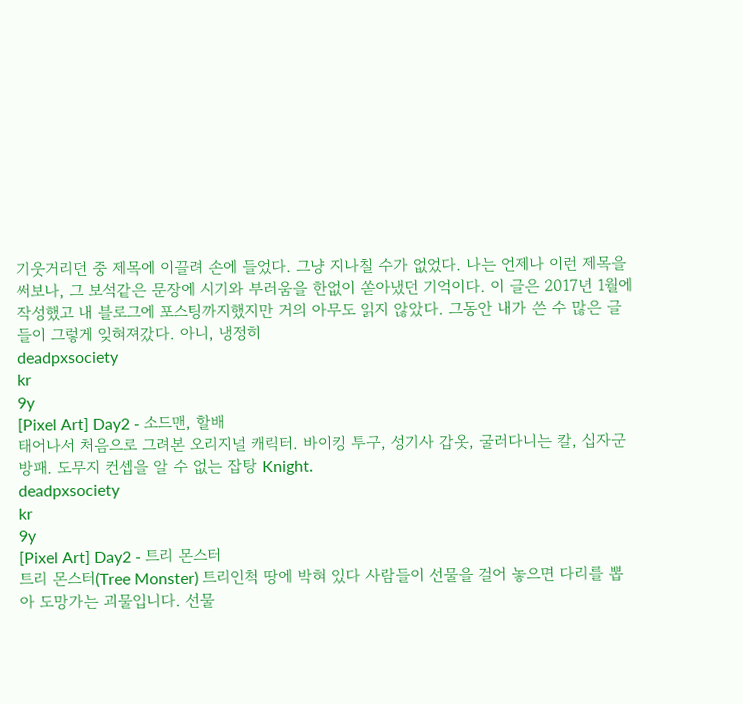기웃거리던 중 제목에 이끌려 손에 들었다. 그냥 지나칠 수가 없었다. 나는 언제나 이런 제목을 써보나, 그 보석같은 문장에 시기와 부러움을 한없이 쏟아냈던 기억이다. 이 글은 2017년 1월에 작성했고 내 블로그에 포스팅까지했지만 거의 아무도 읽지 않았다. 그동안 내가 쓴 수 많은 글들이 그렇게 잊혀져갔다. 아니, 냉정히
deadpxsociety
kr
9y
[Pixel Art] Day2 - 소드맨, 할배
태어나서 처음으로 그려본 오리지널 캐릭터. 바이킹 투구, 성기사 갑옷, 굴러다니는 칼, 십자군 방패. 도무지 컨셉을 알 수 없는 잡탕 Knight.
deadpxsociety
kr
9y
[Pixel Art] Day2 - 트리 몬스터
트리 몬스터(Tree Monster) 트리인척 땅에 박혀 있다 사람들이 선물을 걸어 놓으면 다리를 뽑아 도망가는 괴물입니다. 선물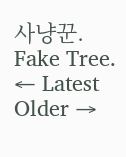사냥꾼. Fake Tree.
← Latest
Older →